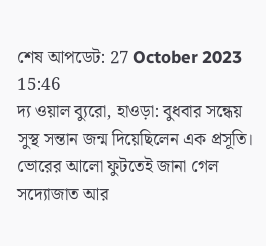শেষ আপডেট: 27 October 2023 15:46
দ্য ওয়াল ব্যুরো, হাওড়া: বুধবার সন্ধেয় সুস্থ সন্তান জন্ম দিয়েছিলেন এক প্রসূতি। ভোরের আলো ফুটতেই জানা গেল সদ্যোজাত আর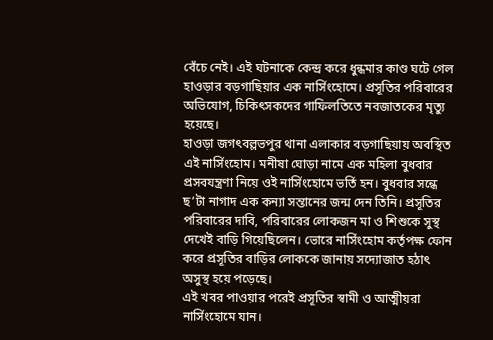বেঁচে নেই। এই ঘটনাকে কেন্দ্র করে ধুন্ধমার কাণ্ড ঘটে গেল হাওড়ার বড়গাছিয়ার এক নার্সিংহোমে। প্রসূতির পরিবারের অভিযোগ, চিকিৎসকদের গাফিলতিতে নবজাতকের মৃত্যু হয়েছে।
হাওড়া জগৎবল্লভপুর থানা এলাকার বড়গাছিয়ায় অবস্থিত এই নার্সিংহোম। মনীষা ঘোড়া নামে এক মহিলা বুধবার প্রসবযন্ত্রণা নিয়ে ওই নার্সিংহোমে ভর্তি হন। বুধবার সন্ধে ছ’টা নাগাদ এক কন্যা সন্তানের জন্ম দেন তিনি। প্রসূতির পরিবারের দাবি, পরিবারের লোকজন মা ও শিশুকে সুস্থ দেখেই বাড়ি গিয়েছিলেন। ভোরে নার্সিংহোম কর্তৃপক্ষ ফোন করে প্রসূতির বাড়ির লোককে জানায় সদ্যোজাত হঠাৎ অসুস্থ হয়ে পড়েছে।
এই খবর পাওয়ার পরেই প্রসূতির স্বামী ও আত্মীয়রা নার্সিংহোমে যান।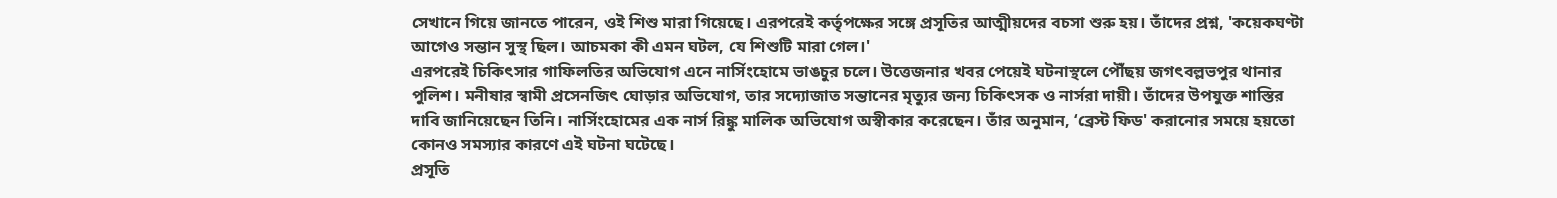সেখানে গিয়ে জানতে পারেন, ওই শিশু মারা গিয়েছে। এরপরেই কর্তৃপক্ষের সঙ্গে প্রসূতির আত্মীয়দের বচসা শুরু হয়। তাঁদের প্রশ্ন, 'কয়েকঘণ্টা আগেও সন্তান সুস্থ ছিল। আচমকা কী এমন ঘটল, যে শিশুটি মারা গেল।'
এরপরেই চিকিৎসার গাফিলতির অভিযোগ এনে নার্সিংহোমে ভাঙচুর চলে। উত্তেজনার খবর পেয়েই ঘটনাস্থলে পৌঁছয় জগৎবল্লভপুর থানার পুলিশ। মনীষার স্বামী প্রসেনজিৎ ঘোড়ার অভিযোগ, তার সদ্যোজাত সন্তানের মৃত্যুর জন্য চিকিৎসক ও নার্সরা দায়ী। তাঁদের উপযুক্ত শাস্তির দাবি জানিয়েছেন তিনি। নার্সিংহোমের এক নার্স রিঙ্কু মালিক অভিযোগ অস্বীকার করেছেন। তাঁর অনুমান, ‘ব্রেস্ট ফিড' করানোর সময়ে হয়তো কোনও সমস্যার কারণে এই ঘটনা ঘটেছে।
প্রসূতি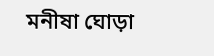মনীষা ঘোড়া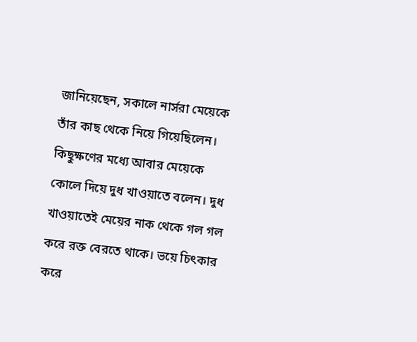জানিয়েছেন, সকালে নার্সরা মেয়েকে তাঁর কাছ থেকে নিয়ে গিয়েছিলেন। কিছুক্ষণের মধ্যে আবার মেয়েকে কোলে দিয়ে দুধ খাওয়াতে বলেন। দুধ খাওয়াতেই মেয়ের নাক থেকে গল গল করে রক্ত বেরতে থাকে। ভয়ে চিৎকার করে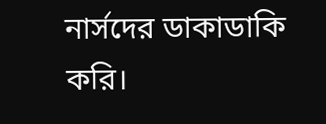নার্সদের ডাকাডাকি করি।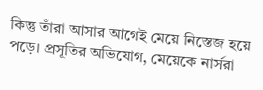কিন্তু তাঁরা আসার আগেই মেয়ে নিস্তেজ হয়ে পড়ে। প্রসূতির অভিযোগ, মেয়েকে নার্সরা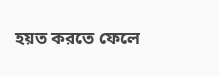হয়ত করতে ফেলে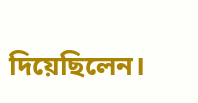দিয়েছিলেন।